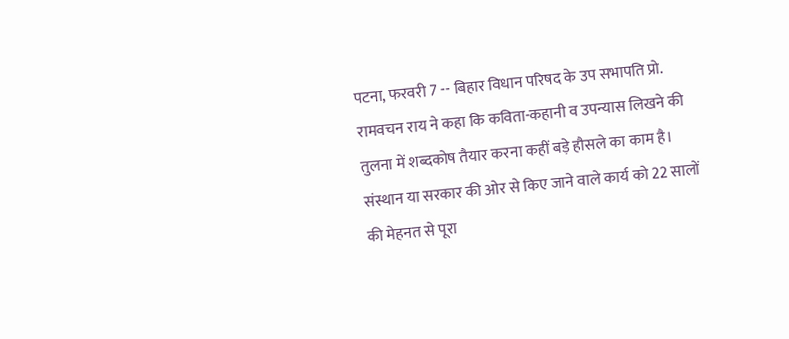पटना, फरवरी 7 -- बिहार विधान परिषद के उप सभापति प्रो. रामवचन राय ने कहा कि कविता-कहानी व उपन्यास लिखने की तुलना में शब्दकोष तैयार करना कहीं बड़े हौसले का काम है। संस्थान या सरकार की ओर से किए जाने वाले कार्य को 22 सालों की मेहनत से पूरा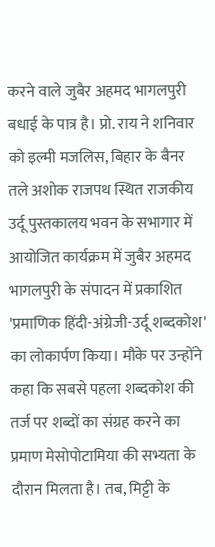करने वाले जुबैर अहमद भागलपुरी बधाई के पात्र है। प्रो. राय ने शनिवार को इल्मी मजलिस, बिहार के बैनर तले अशोक राजपथ स्थित राजकीय उर्दू पुस्तकालय भवन के सभागार में आयोजित कार्यक्रम में जुबैर अहमद भागलपुरी के संपादन में प्रकाशित 'प्रमाणिक हिंदी-अंग्रेजी-उर्दू शब्दकोश' का लोकार्पण किया। मौके पर उन्होंने कहा कि सबसे पहला शब्दकोश की तर्ज पर शब्दों का संग्रह करने का प्रमाण मेसोपोटामिया की सभ्यता के दौरान मिलता है। तब, मिट्टी के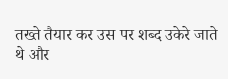तख्ते तैयार कर उस पर शब्द उकेरे जाते थे और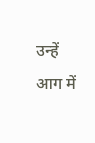उन्हें आग में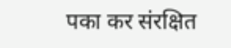पका कर संरक्षित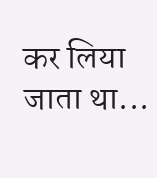कर लिया जाता था...